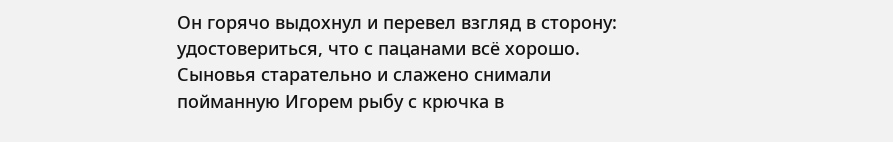Он горячо выдохнул и перевел взгляд в сторону: удостовериться, что с пацанами всё хорошо. Сыновья старательно и слажено снимали пойманную Игорем рыбу с крючка в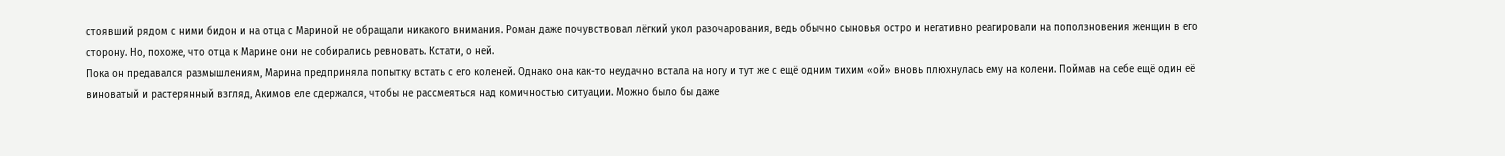стоявший рядом с ними бидон и на отца с Мариной не обращали никакого внимания. Роман даже почувствовал лёгкий укол разочарования, ведь обычно сыновья остро и негативно реагировали на поползновения женщин в его сторону. Но, похоже, что отца к Марине они не собирались ревновать. Кстати, о ней.
Пока он предавался размышлениям, Марина предприняла попытку встать с его коленей. Однако она как-то неудачно встала на ногу и тут же с ещё одним тихим «ой» вновь плюхнулась ему на колени. Поймав на себе ещё один её виноватый и растерянный взгляд, Акимов еле сдержался, чтобы не рассмеяться над комичностью ситуации. Можно было бы даже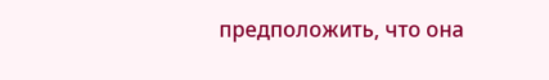предположить, что она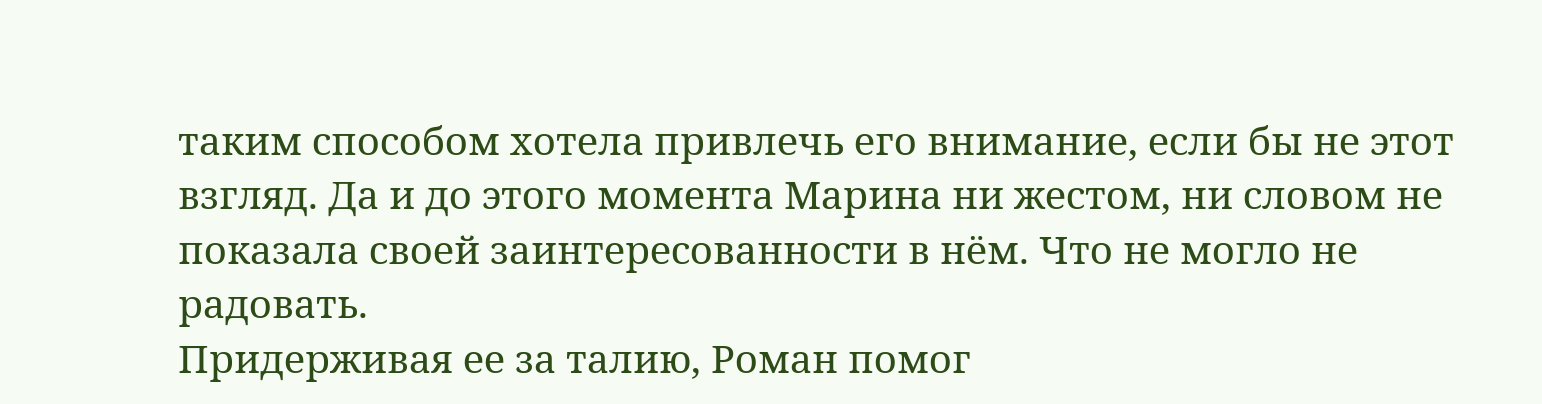таким способом хотела привлечь его внимание, если бы не этот взгляд. Да и до этого момента Марина ни жестом, ни словом не показала своей заинтересованности в нём. Что не могло не радовать.
Придерживая ее за талию, Роман помог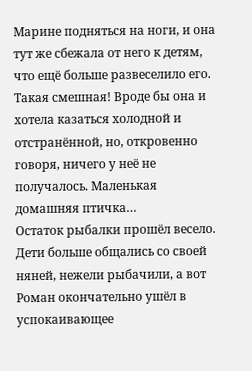Марине подняться на ноги, и она тут же сбежала от него к детям, что ещё больше развеселило его. Такая смешная! Вроде бы она и хотела казаться холодной и отстранённой, но, откровенно говоря, ничего у неё не получалось. Маленькая домашняя птичка…
Остаток рыбалки прошёл весело. Дети больше общались со своей няней, нежели рыбачили, а вот Роман окончательно ушёл в успокаивающее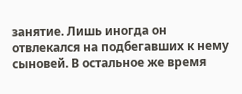занятие. Лишь иногда он отвлекался на подбегавших к нему сыновей. В остальное же время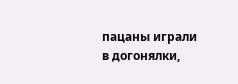пацаны играли в догонялки,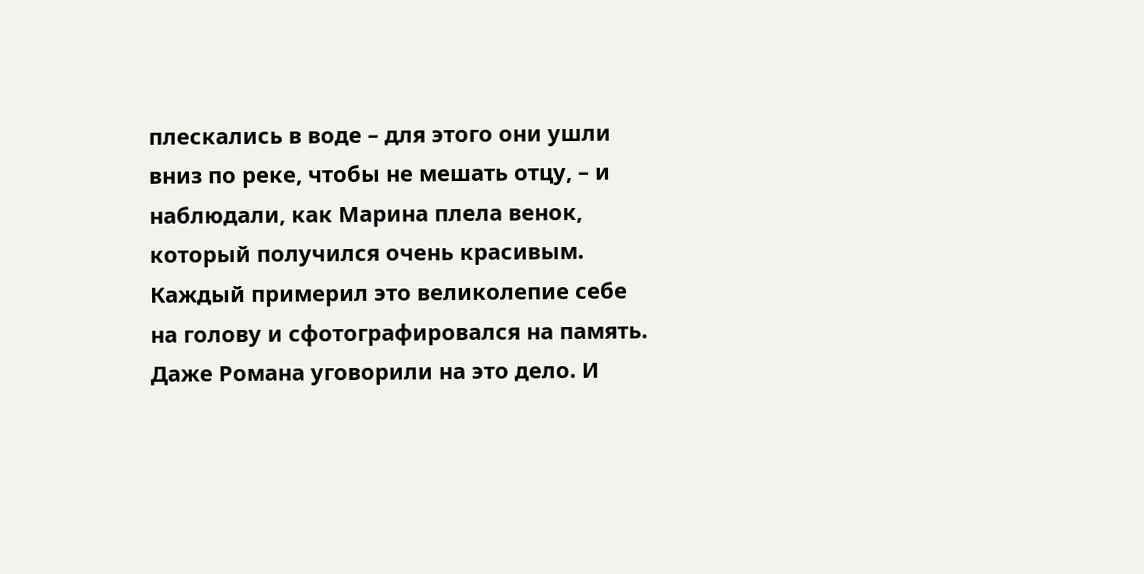плескались в воде – для этого они ушли вниз по реке, чтобы не мешать отцу, – и наблюдали, как Марина плела венок, который получился очень красивым. Каждый примерил это великолепие себе на голову и сфотографировался на память. Даже Романа уговорили на это дело. И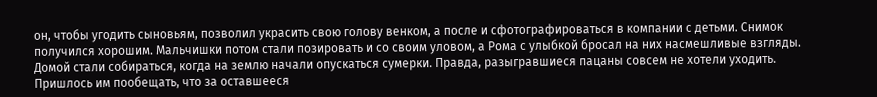он, чтобы угодить сыновьям, позволил украсить свою голову венком, а после и сфотографироваться в компании с детьми. Снимок получился хорошим. Мальчишки потом стали позировать и со своим уловом, а Рома с улыбкой бросал на них насмешливые взгляды.
Домой стали собираться, когда на землю начали опускаться сумерки. Правда, разыгравшиеся пацаны совсем не хотели уходить. Пришлось им пообещать, что за оставшееся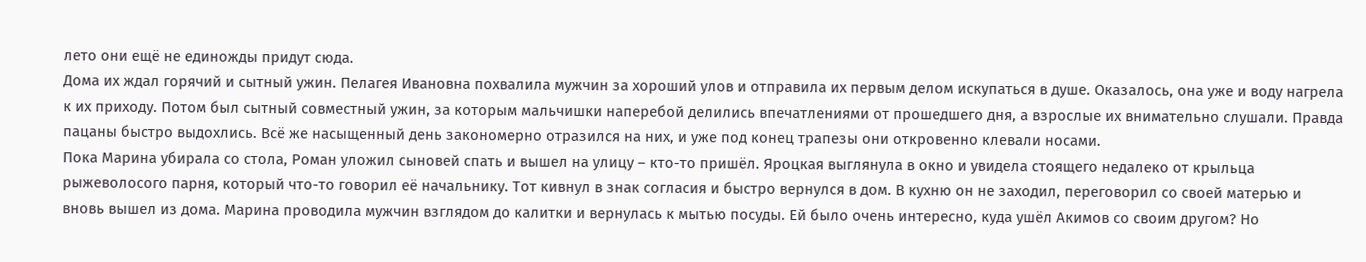лето они ещё не единожды придут сюда.
Дома их ждал горячий и сытный ужин. Пелагея Ивановна похвалила мужчин за хороший улов и отправила их первым делом искупаться в душе. Оказалось, она уже и воду нагрела к их приходу. Потом был сытный совместный ужин, за которым мальчишки наперебой делились впечатлениями от прошедшего дня, а взрослые их внимательно слушали. Правда пацаны быстро выдохлись. Всё же насыщенный день закономерно отразился на них, и уже под конец трапезы они откровенно клевали носами.
Пока Марина убирала со стола, Роман уложил сыновей спать и вышел на улицу – кто-то пришёл. Яроцкая выглянула в окно и увидела стоящего недалеко от крыльца рыжеволосого парня, который что-то говорил её начальнику. Тот кивнул в знак согласия и быстро вернулся в дом. В кухню он не заходил, переговорил со своей матерью и вновь вышел из дома. Марина проводила мужчин взглядом до калитки и вернулась к мытью посуды. Ей было очень интересно, куда ушёл Акимов со своим другом? Но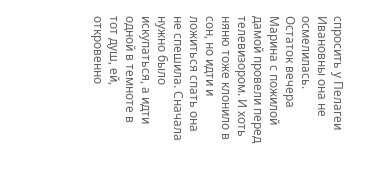спросить у Пелагеи Ивановны она не осмелилась.
Остаток вечера Марина с пожилой дамой провели перед телевизором. И хоть няню тоже клонило в сон, но идти и ложиться спать она не спешила. Сначала нужно было искупаться, а идти одной в темноте в тот душ, ей, откровенно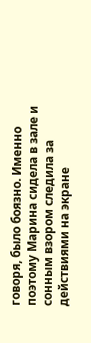говоря, было боязно. Именно поэтому Марина сидела в зале и сонным взором следила за действиями на экране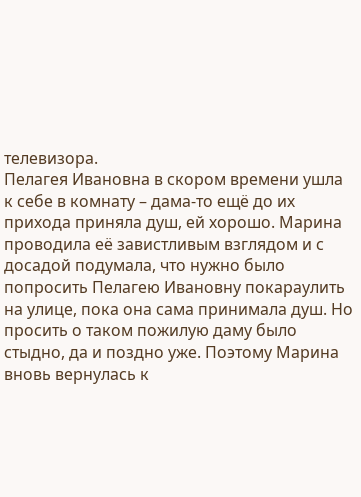телевизора.
Пелагея Ивановна в скором времени ушла к себе в комнату – дама-то ещё до их прихода приняла душ, ей хорошо. Марина проводила её завистливым взглядом и с досадой подумала, что нужно было попросить Пелагею Ивановну покараулить на улице, пока она сама принимала душ. Но просить о таком пожилую даму было стыдно, да и поздно уже. Поэтому Марина вновь вернулась к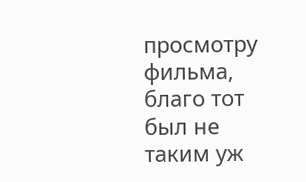просмотру фильма, благо тот был не таким уж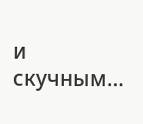и скучным…